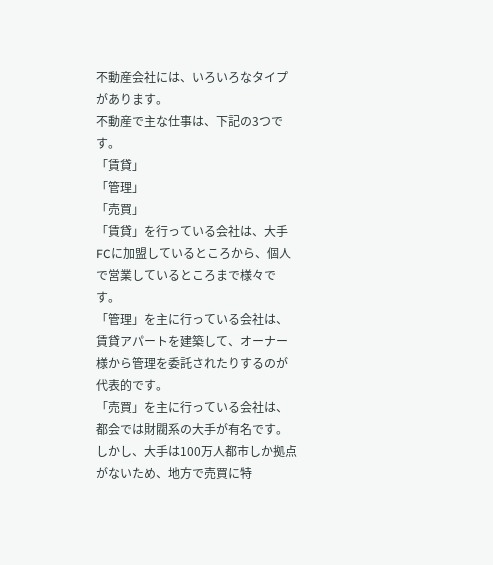不動産会社には、いろいろなタイプがあります。
不動産で主な仕事は、下記の3つです。
「賃貸」
「管理」
「売買」
「賃貸」を行っている会社は、大手FCに加盟しているところから、個人で営業しているところまで様々です。
「管理」を主に行っている会社は、賃貸アパートを建築して、オーナー様から管理を委託されたりするのが代表的です。
「売買」を主に行っている会社は、都会では財閥系の大手が有名です。
しかし、大手は100万人都市しか拠点がないため、地方で売買に特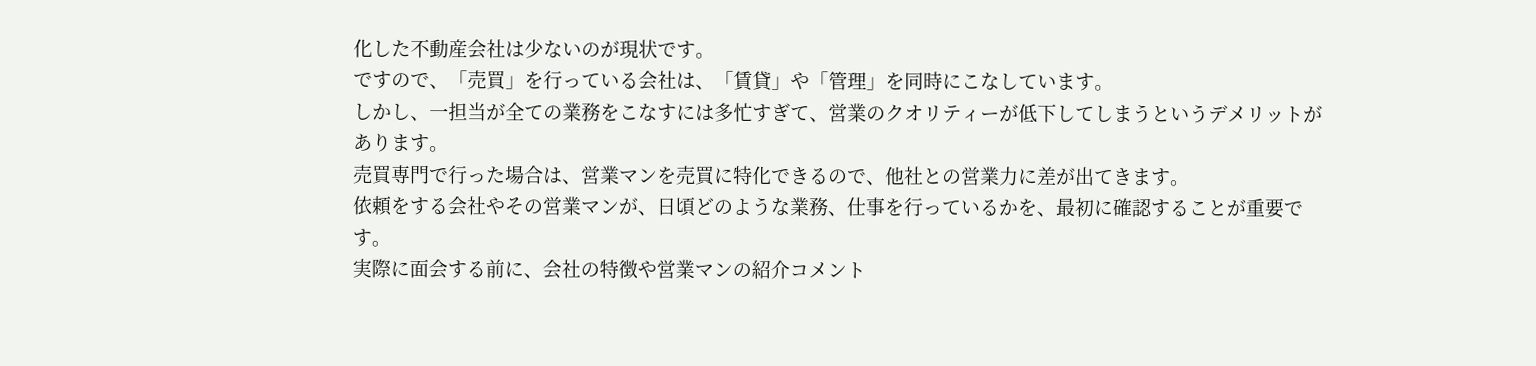化した不動産会社は少ないのが現状です。
ですので、「売買」を行っている会社は、「賃貸」や「管理」を同時にこなしています。
しかし、一担当が全ての業務をこなすには多忙すぎて、営業のクオリティーが低下してしまうというデメリットがあります。
売買専門で行った場合は、営業マンを売買に特化できるので、他社との営業力に差が出てきます。
依頼をする会社やその営業マンが、日頃どのような業務、仕事を行っているかを、最初に確認することが重要です。
実際に面会する前に、会社の特徴や営業マンの紹介コメント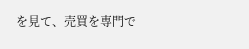を見て、売買を専門で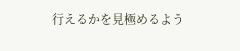行えるかを見極めるよう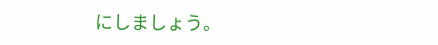にしましょう。